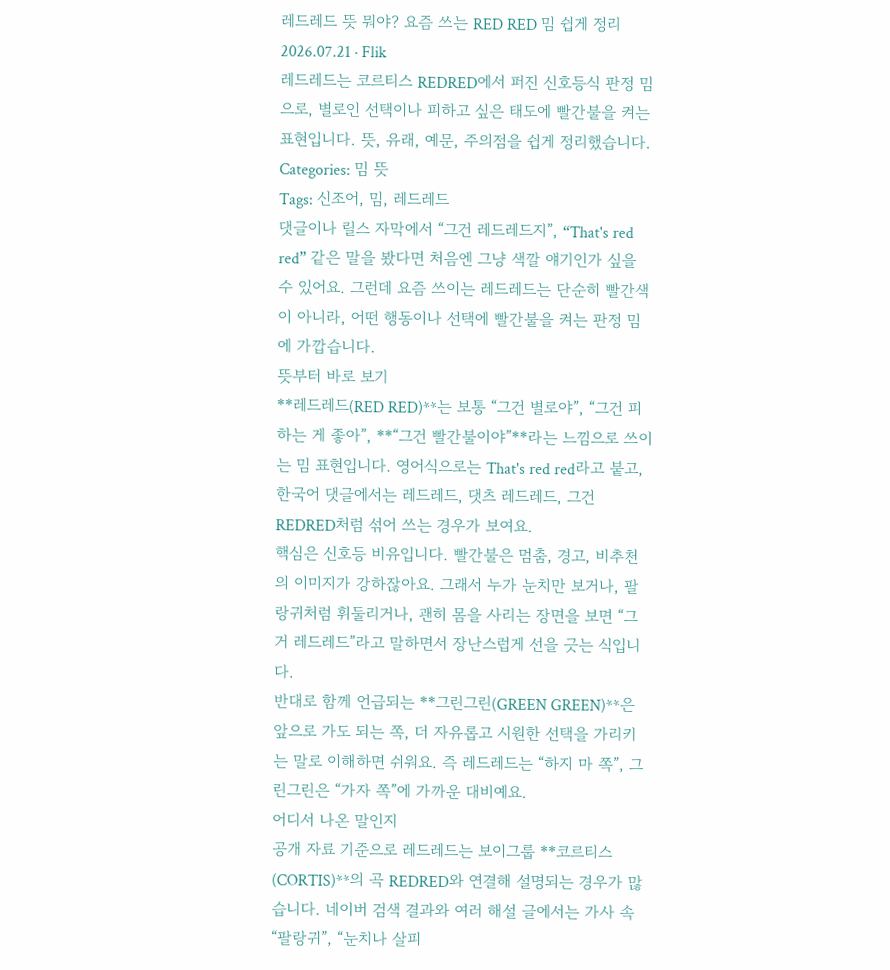레드레드 뜻 뭐야? 요즘 쓰는 RED RED 밈 쉽게 정리
2026.07.21 · Flik
레드레드는 코르티스 REDRED에서 퍼진 신호등식 판정 밈으로, 별로인 선택이나 피하고 싶은 태도에 빨간불을 켜는 표현입니다. 뜻, 유래, 예문, 주의점을 쉽게 정리했습니다.
Categories: 밈 뜻
Tags: 신조어, 밈, 레드레드
댓글이나 릴스 자막에서 “그건 레드레드지”, “That's red red” 같은 말을 봤다면 처음엔 그냥 색깔 얘기인가 싶을 수 있어요. 그런데 요즘 쓰이는 레드레드는 단순히 빨간색이 아니라, 어떤 행동이나 선택에 빨간불을 켜는 판정 밈에 가깝습니다.
뜻부터 바로 보기
**레드레드(RED RED)**는 보통 “그건 별로야”, “그건 피하는 게 좋아”, **“그건 빨간불이야”**라는 느낌으로 쓰이는 밈 표현입니다. 영어식으로는 That's red red라고 붙고, 한국어 댓글에서는 레드레드, 댓츠 레드레드, 그건 REDRED처럼 섞어 쓰는 경우가 보여요.
핵심은 신호등 비유입니다. 빨간불은 멈춤, 경고, 비추천의 이미지가 강하잖아요. 그래서 누가 눈치만 보거나, 팔랑귀처럼 휘둘리거나, 괜히 몸을 사리는 장면을 보면 “그거 레드레드”라고 말하면서 장난스럽게 선을 긋는 식입니다.
반대로 함께 언급되는 **그린그린(GREEN GREEN)**은 앞으로 가도 되는 쪽, 더 자유롭고 시원한 선택을 가리키는 말로 이해하면 쉬워요. 즉 레드레드는 “하지 마 쪽”, 그린그린은 “가자 쪽”에 가까운 대비예요.
어디서 나온 말인지
공개 자료 기준으로 레드레드는 보이그룹 **코르티스(CORTIS)**의 곡 REDRED와 연결해 설명되는 경우가 많습니다. 네이버 검색 결과와 여러 해설 글에서는 가사 속 “팔랑귀”, “눈치나 살피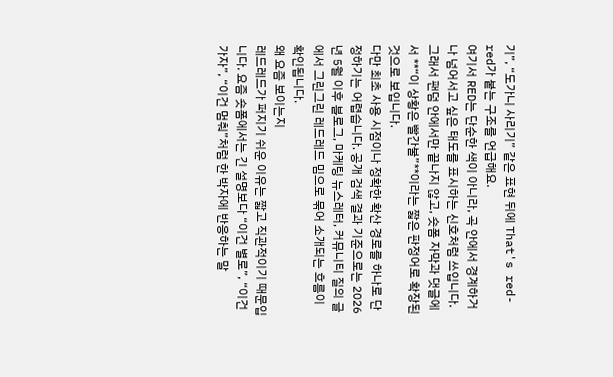기”, “도가니 사리기” 같은 표현 뒤에 That's red-red가 붙는 구조를 언급해요.
여기서 RED는 단순한 색이 아니라, 곡 안에서 경계하거나 넘어서고 싶은 태도를 표시하는 신호처럼 쓰입니다. 그래서 팬덤 안에서만 끝나지 않고, 숏폼 자막과 댓글에서 **“이 상황은 빨간불”**이라는 짧은 판정어로 확장된 것으로 보입니다.
다만 최초 사용 시점이나 정확한 확산 경로를 하나로 단정하기는 어렵습니다. 공개 검색 결과 기준으로는 2026년 5월 이후 블로그, 마케팅 뉴스레터, 커뮤니티 질의 글에서 그린그린 레드레드 밈으로 묶어 소개되는 흐름이 확인됩니다.
왜 요즘 보이는지
레드레드가 퍼지기 쉬운 이유는 짧고 직관적이기 때문입니다. 요즘 숏폼에서는 긴 설명보다 “이건 별로”, “이건 가자”, “이건 멈춰”처럼 한 박자에 반응하는 말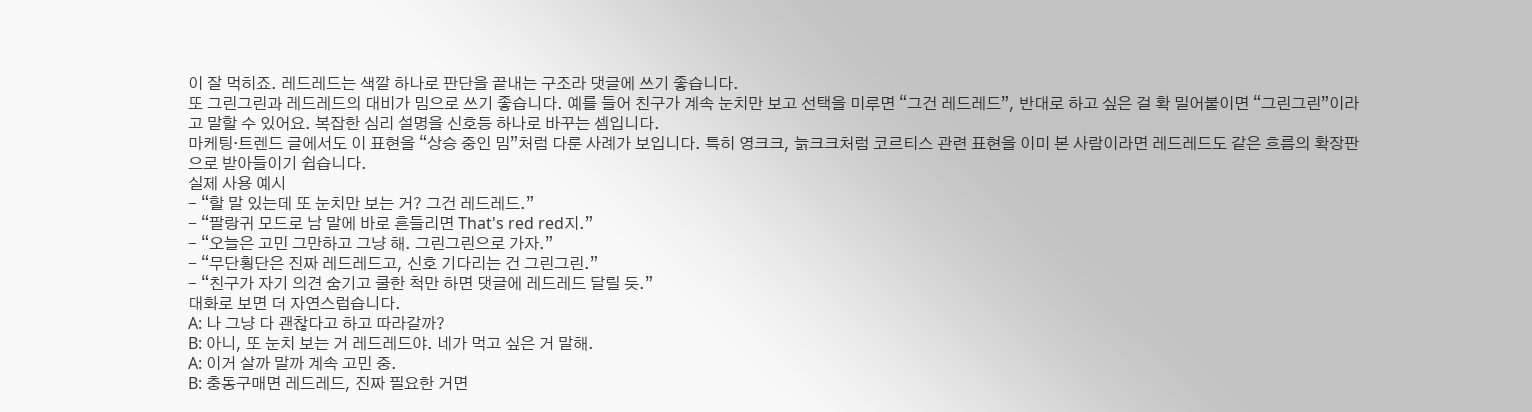이 잘 먹히죠. 레드레드는 색깔 하나로 판단을 끝내는 구조라 댓글에 쓰기 좋습니다.
또 그린그린과 레드레드의 대비가 밈으로 쓰기 좋습니다. 예를 들어 친구가 계속 눈치만 보고 선택을 미루면 “그건 레드레드”, 반대로 하고 싶은 걸 확 밀어붙이면 “그린그린”이라고 말할 수 있어요. 복잡한 심리 설명을 신호등 하나로 바꾸는 셈입니다.
마케팅·트렌드 글에서도 이 표현을 “상승 중인 밈”처럼 다룬 사례가 보입니다. 특히 영크크, 늙크크처럼 코르티스 관련 표현을 이미 본 사람이라면 레드레드도 같은 흐름의 확장판으로 받아들이기 쉽습니다.
실제 사용 예시
- “할 말 있는데 또 눈치만 보는 거? 그건 레드레드.”
- “팔랑귀 모드로 남 말에 바로 흔들리면 That's red red지.”
- “오늘은 고민 그만하고 그냥 해. 그린그린으로 가자.”
- “무단횡단은 진짜 레드레드고, 신호 기다리는 건 그린그린.”
- “친구가 자기 의견 숨기고 쿨한 척만 하면 댓글에 레드레드 달릴 듯.”
대화로 보면 더 자연스럽습니다.
A: 나 그냥 다 괜찮다고 하고 따라갈까?
B: 아니, 또 눈치 보는 거 레드레드야. 네가 먹고 싶은 거 말해.
A: 이거 살까 말까 계속 고민 중.
B: 충동구매면 레드레드, 진짜 필요한 거면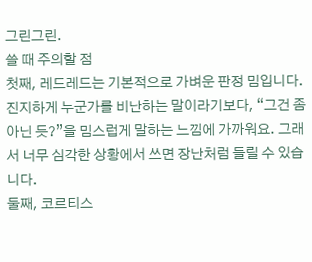그린그린.
쓸 때 주의할 점
첫째, 레드레드는 기본적으로 가벼운 판정 밈입니다. 진지하게 누군가를 비난하는 말이라기보다, “그건 좀 아닌 듯?”을 밈스럽게 말하는 느낌에 가까워요. 그래서 너무 심각한 상황에서 쓰면 장난처럼 들릴 수 있습니다.
둘째, 코르티스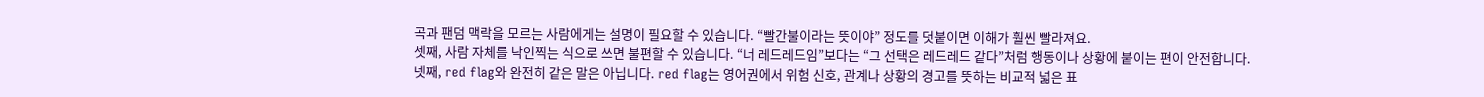곡과 팬덤 맥락을 모르는 사람에게는 설명이 필요할 수 있습니다. “빨간불이라는 뜻이야” 정도를 덧붙이면 이해가 훨씬 빨라져요.
셋째, 사람 자체를 낙인찍는 식으로 쓰면 불편할 수 있습니다. “너 레드레드임”보다는 “그 선택은 레드레드 같다”처럼 행동이나 상황에 붙이는 편이 안전합니다.
넷째, red flag와 완전히 같은 말은 아닙니다. red flag는 영어권에서 위험 신호, 관계나 상황의 경고를 뜻하는 비교적 넓은 표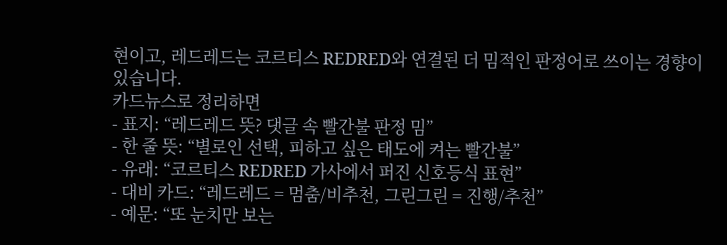현이고, 레드레드는 코르티스 REDRED와 연결된 더 밈적인 판정어로 쓰이는 경향이 있습니다.
카드뉴스로 정리하면
- 표지: “레드레드 뜻? 댓글 속 빨간불 판정 밈”
- 한 줄 뜻: “별로인 선택, 피하고 싶은 태도에 켜는 빨간불”
- 유래: “코르티스 REDRED 가사에서 퍼진 신호등식 표현”
- 대비 카드: “레드레드 = 멈춤/비추천, 그린그린 = 진행/추천”
- 예문: “또 눈치만 보는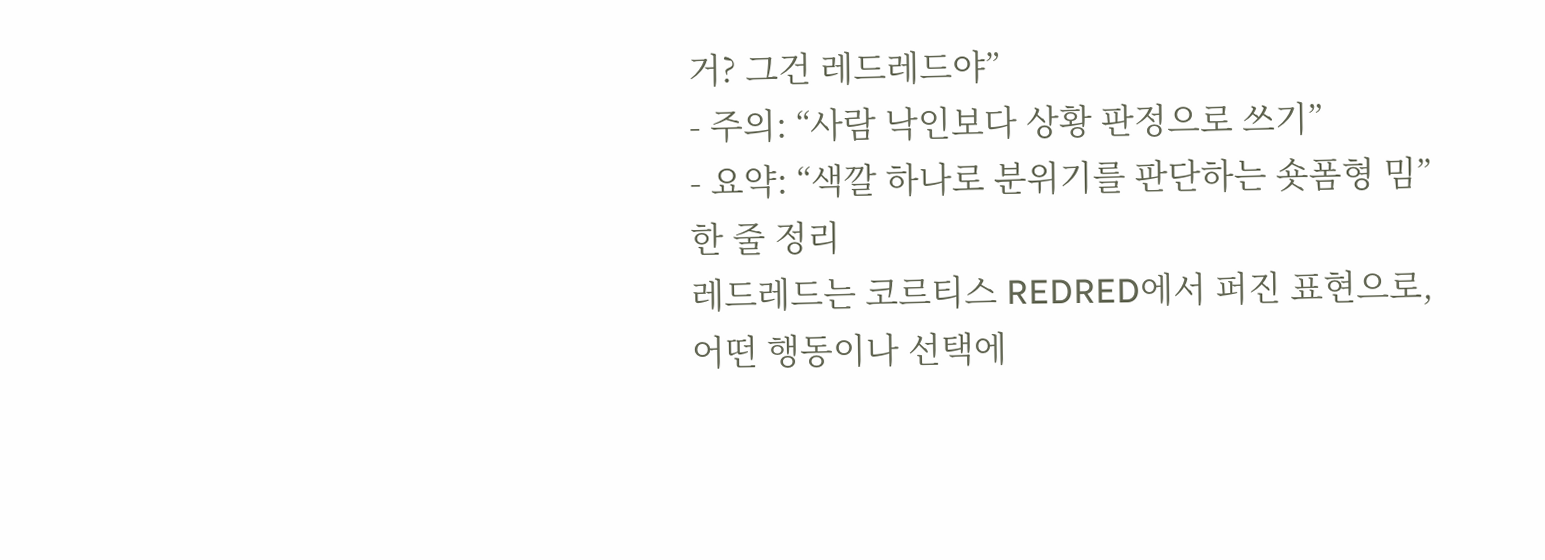거? 그건 레드레드야”
- 주의: “사람 낙인보다 상황 판정으로 쓰기”
- 요약: “색깔 하나로 분위기를 판단하는 숏폼형 밈”
한 줄 정리
레드레드는 코르티스 REDRED에서 퍼진 표현으로, 어떤 행동이나 선택에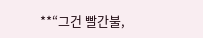**“그건 빨간불,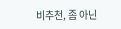비추천, 좀 아닌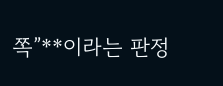쪽”**이라는 판정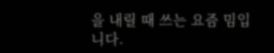을 내릴 때 쓰는 요즘 밈입니다.